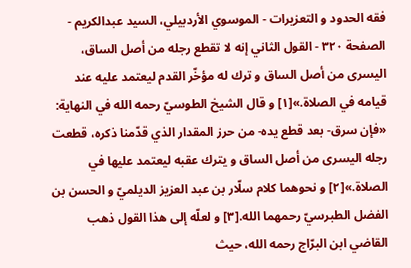فقه الحدود و التعزيرات - الموسوي الأردبيلي، السيد عبدالكريم - الصفحة ٣٢٠ - القول الثاني إنه لا تقطع رجله من أصل الساق،
اليسرى من أصل الساق و ترك له مؤخّر القدم ليعتمد عليه عند قيامه في الصلاة.»[١] و قال الشيخ الطوسيّ رحمه الله في النهاية: «فإن سرق- بعد قطع يده- من حرز المقدار الذي قدّمنا ذكره، قطعت رجله اليسرى من أصل الساق و يترك عقبه ليعتمد عليها في الصلاة.»[٢] و نحوهما كلام سلّار بن عبد العزيز الديلميّ و الحسن بن الفضل الطبرسيّ رحمهما الله.[٣] و لعلّه إلى هذا القول ذهب القاضي ابن البرّاج رحمه الله، حيث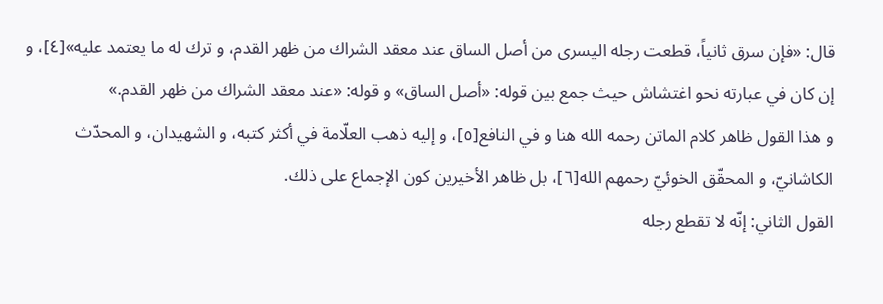قال: «فإن سرق ثانياً، قطعت رجله اليسرى من أصل الساق عند معقد الشراك من ظهر القدم، و ترك له ما يعتمد عليه»[٤]، و إن كان في عبارته نحو اغتشاش حيث جمع بين قوله: «أصل الساق» و قوله: «عند معقد الشراك من ظهر القدم.»
و هذا القول ظاهر كلام الماتن رحمه الله هنا و في النافع[٥]، و إليه ذهب العلّامة في أكثر كتبه، و الشهيدان، و المحدّث الكاشانيّ، و المحقّق الخوئيّ رحمهم الله[٦]، بل ظاهر الأخيرين كون الإجماع على ذلك.
القول الثاني: إنّه لا تقطع رجله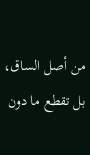من أصل الساق،
بل تقطع ما دون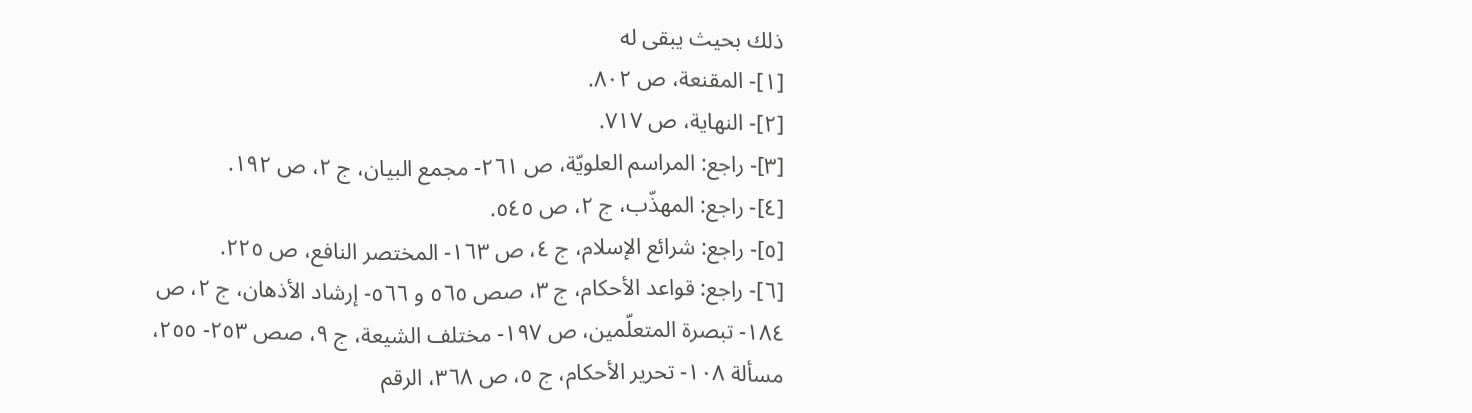ذلك بحيث يبقى له
[١]- المقنعة، ص ٨٠٢.
[٢]- النهاية، ص ٧١٧.
[٣]- راجع: المراسم العلويّة، ص ٢٦١- مجمع البيان، ج ٢، ص ١٩٢.
[٤]- راجع: المهذّب، ج ٢، ص ٥٤٥.
[٥]- راجع: شرائع الإسلام، ج ٤، ص ١٦٣- المختصر النافع، ص ٢٢٥.
[٦]- راجع: قواعد الأحكام، ج ٣، صص ٥٦٥ و ٥٦٦- إرشاد الأذهان، ج ٢، ص ١٨٤- تبصرة المتعلّمين، ص ١٩٧- مختلف الشيعة، ج ٩، صص ٢٥٣- ٢٥٥، مسألة ١٠٨- تحرير الأحكام، ج ٥، ص ٣٦٨، الرقم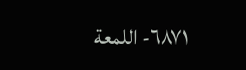٦٨٧١- اللمعة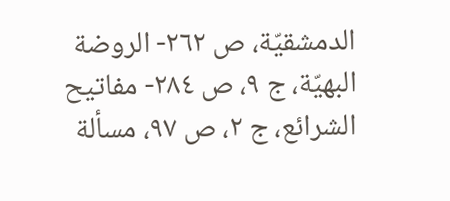الدمشقيّة، ص ٢٦٢- الروضة البهيّة، ج ٩، ص ٢٨٤- مفاتيح الشرائع، ج ٢، ص ٩٧، مسألة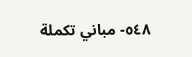٥٤٨- مباني تكملة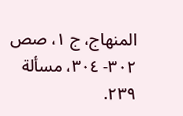المنهاج، ج ١، صص ٣٠٢- ٣٠٤، مسألة ٢٣٩.